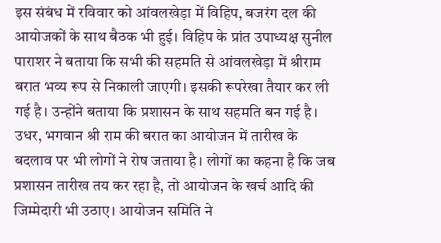इस संबंध में रविवार को आंवलखेड़ा में विहिप, बजरंग दल की आयोजकों के साथ बैठक भी हुई। विहिप के प्रांत उपाध्यक्ष सुनील पाराशर ने बताया कि सभी की सहमति से आंवलखेड़ा में श्रीराम बरात भव्य रूप से निकाली जाएगी। इसकी रूपरेखा तैयार कर ली गई है। उन्होंने बताया कि प्रशासन के साथ सहमति बन गई है।
उधर, भगवान श्री राम की बरात का आयोजन में तारीख के बदलाव पर भी लोगों ने रोष जताया है। लोगों का कहना है कि जब प्रशासन तारीख तय कर रहा है, तो आयोजन के खर्च आदि की जिम्मेदारी भी उठाए। आयोजन समिति ने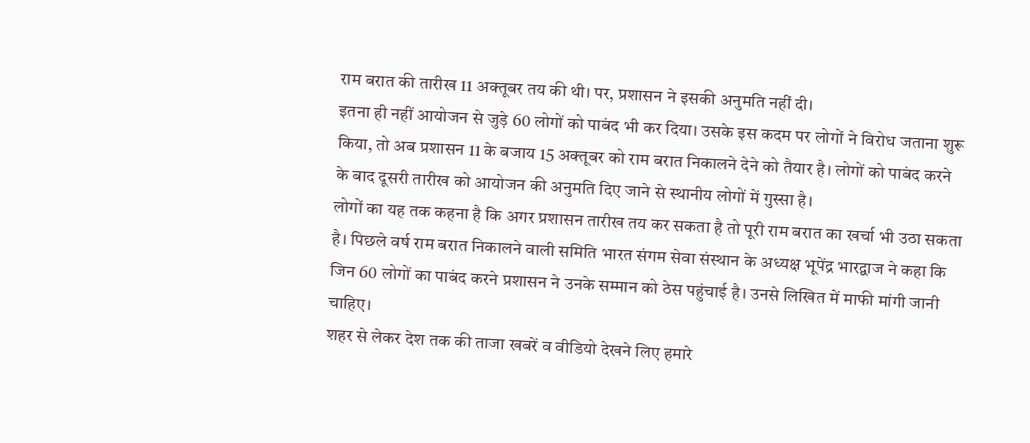राम बरात की तारीख 11 अक्तूबर तय की थी। पर, प्रशासन ने इसकी अनुमति नहीं दी।
इतना ही नहीं आयोजन से जुड़े 60 लोगों को पाबंद भी कर दिया। उसके इस कदम पर लोगों ने विरोध जताना शुरू किया, तो अब प्रशासन 11 के बजाय 15 अक्तूबर को राम बरात निकालने देने को तैयार है। लोगों को पाबंद करने के बाद दूसरी तारीख को आयोजन की अनुमति दिए जाने से स्थानीय लोगों में गुस्सा है।
लोगों का यह तक कहना है कि अगर प्रशासन तारीख तय कर सकता है तो पूरी राम बरात का खर्चा भी उठा सकता है। पिछले वर्ष राम बरात निकालने वाली समिति भारत संगम सेवा संस्थान के अध्यक्ष भूपेंद्र भारद्वाज ने कहा कि जिन 60 लोगों का पाबंद करने प्रशासन ने उनके सम्मान को ठेस पहुंचाई है। उनसे लिखित में माफी मांगी जानी चाहिए।
शहर से लेकर देश तक की ताजा खबरें व वीडियो देखने लिए हमारे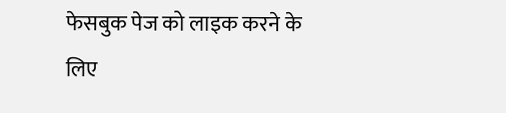फेसबुक पेज को लाइक करने के लिए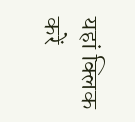यहां क्लिक करें